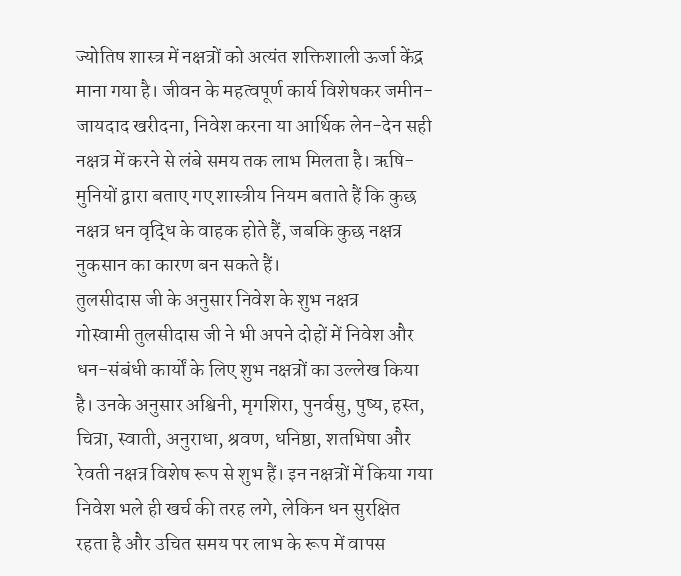ज्योतिष शास्त्र में नक्षत्रों को अत्यंत शक्तिशाली ऊर्जा केंद्र माना गया है। जीवन के महत्वपूर्ण कार्य विशेषकर जमीन-जायदाद खरीदना, निवेश करना या आर्थिक लेन-देन सही नक्षत्र में करने से लंबे समय तक लाभ मिलता है। ऋषि-मुनियों द्वारा बताए गए शास्त्रीय नियम बताते हैं कि कुछ नक्षत्र धन वृद्धि के वाहक होते हैं, जबकि कुछ नक्षत्र नुकसान का कारण बन सकते हैं।
तुलसीदास जी के अनुसार निवेश के शुभ नक्षत्र
गोस्वामी तुलसीदास जी ने भी अपने दोहों में निवेश और धन-संबंधी कार्यों के लिए शुभ नक्षत्रों का उल्लेख किया है। उनके अनुसार अश्विनी, मृगशिरा, पुनर्वसु, पुष्य, हस्त, चित्रा, स्वाती, अनुराधा, श्रवण, धनिष्ठा, शतभिषा और रेवती नक्षत्र विशेष रूप से शुभ हैं। इन नक्षत्रों में किया गया निवेश भले ही खर्च की तरह लगे, लेकिन धन सुरक्षित रहता है और उचित समय पर लाभ के रूप में वापस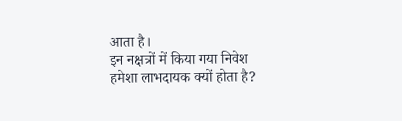आता है।
इन नक्षत्रों में किया गया निवेश हमेशा लाभदायक क्यों होता है?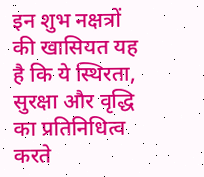इन शुभ नक्षत्रों की खासियत यह है कि ये स्थिरता, सुरक्षा और वृद्धि का प्रतिनिधित्व करते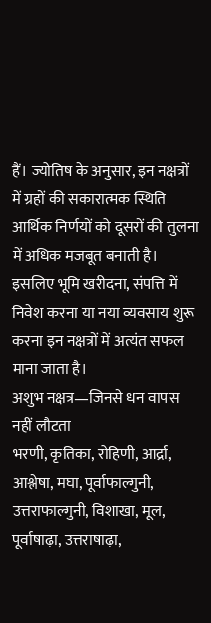हैं। ज्योतिष के अनुसार, इन नक्षत्रों में ग्रहों की सकारात्मक स्थिति आर्थिक निर्णयों को दूसरों की तुलना में अधिक मजबूत बनाती है। इसलिए भूमि खरीदना, संपत्ति में निवेश करना या नया व्यवसाय शुरू करना इन नक्षत्रों में अत्यंत सफल माना जाता है।
अशुभ नक्षत्र—जिनसे धन वापस नहीं लौटता
भरणी, कृतिका, रोहिणी, आर्द्रा, आश्लेषा, मघा, पूर्वाफाल्गुनी, उत्तराफाल्गुनी, विशाखा, मूल, पूर्वाषाढ़ा, उत्तराषाढ़ा,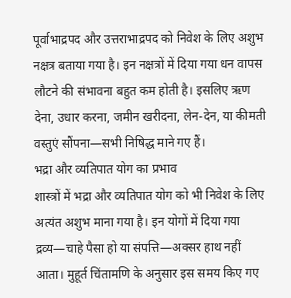पूर्वाभाद्रपद और उत्तराभाद्रपद को निवेश के लिए अशुभ नक्षत्र बताया गया है। इन नक्षत्रों में दिया गया धन वापस लौटने की संभावना बहुत कम होती है। इसलिए ऋण देना, उधार करना, जमीन खरीदना, लेन-देन, या कीमती वस्तुएं सौंपना—सभी निषिद्ध माने गए हैं।
भद्रा और व्यतिपात योग का प्रभाव
शास्त्रों में भद्रा और व्यतिपात योग को भी निवेश के लिए अत्यंत अशुभ माना गया है। इन योगों में दिया गया द्रव्य—चाहे पैसा हो या संपत्ति—अक्सर हाथ नहीं आता। मुहूर्त चिंतामणि के अनुसार इस समय किए गए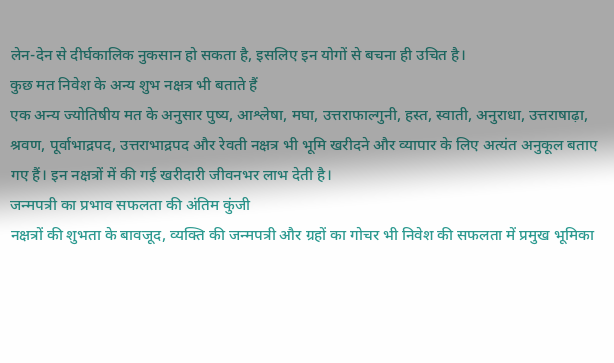लेन-देन से दीर्घकालिक नुकसान हो सकता है, इसलिए इन योगों से बचना ही उचित है।
कुछ मत निवेश के अन्य शुभ नक्षत्र भी बताते हैं
एक अन्य ज्योतिषीय मत के अनुसार पुष्य, आश्लेषा, मघा, उत्तराफाल्गुनी, हस्त, स्वाती, अनुराधा, उत्तराषाढ़ा, श्रवण, पूर्वाभाद्रपद, उत्तराभाद्रपद और रेवती नक्षत्र भी भूमि खरीदने और व्यापार के लिए अत्यंत अनुकूल बताए गए हैं। इन नक्षत्रों में की गई खरीदारी जीवनभर लाभ देती है।
जन्मपत्री का प्रभाव सफलता की अंतिम कुंजी
नक्षत्रों की शुभता के बावजूद, व्यक्ति की जन्मपत्री और ग्रहों का गोचर भी निवेश की सफलता में प्रमुख भूमिका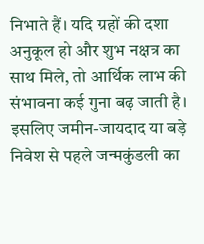निभाते हैं। यदि ग्रहों की दशा अनुकूल हो और शुभ नक्षत्र का साथ मिले, तो आर्थिक लाभ की संभावना कई गुना बढ़ जाती है। इसलिए जमीन-जायदाद या बड़े निवेश से पहले जन्मकुंडली का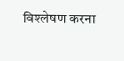विश्लेषण करना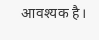आवश्यक है।